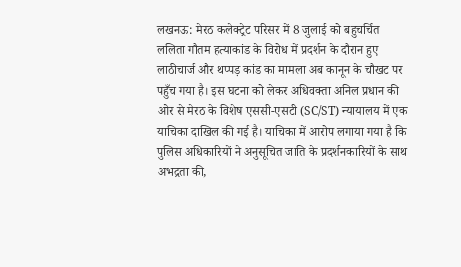लखनऊ: मेरठ कलेक्ट्रेट परिसर में 8 जुलाई को बहुचर्चित ललिता गौतम हत्याकांड के विरोध में प्रदर्शन के दौरान हुए लाठीचार्ज और थप्पड़ कांड का मामला अब कानून के चौखट पर पहुँच गया है। इस घटना को लेकर अधिवक्ता अनिल प्रधान की ओर से मेरठ के विशेष एससी-एसटी (SC/ST) न्यायालय में एक याचिका दाखिल की गई है। याचिका में आरोप लगाया गया है कि पुलिस अधिकारियों ने अनुसूचित जाति के प्रदर्शनकारियों के साथ अभद्रता की,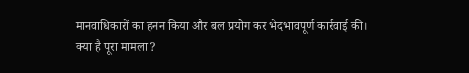मानवाधिकारों का हनन किया और बल प्रयोग कर भेदभावपूर्ण कार्रवाई की।
क्या है पूरा मामला?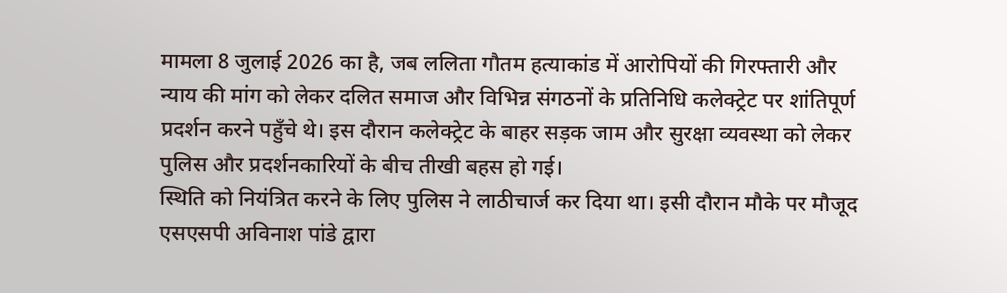मामला 8 जुलाई 2026 का है, जब ललिता गौतम हत्याकांड में आरोपियों की गिरफ्तारी और न्याय की मांग को लेकर दलित समाज और विभिन्न संगठनों के प्रतिनिधि कलेक्ट्रेट पर शांतिपूर्ण प्रदर्शन करने पहुँचे थे। इस दौरान कलेक्ट्रेट के बाहर सड़क जाम और सुरक्षा व्यवस्था को लेकर पुलिस और प्रदर्शनकारियों के बीच तीखी बहस हो गई।
स्थिति को नियंत्रित करने के लिए पुलिस ने लाठीचार्ज कर दिया था। इसी दौरान मौके पर मौजूद एसएसपी अविनाश पांडे द्वारा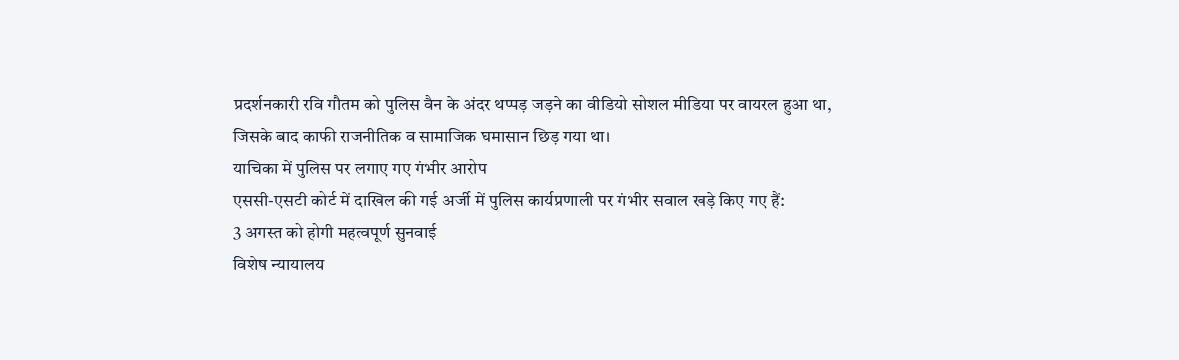प्रदर्शनकारी रवि गौतम को पुलिस वैन के अंदर थप्पड़ जड़ने का वीडियो सोशल मीडिया पर वायरल हुआ था, जिसके बाद काफी राजनीतिक व सामाजिक घमासान छिड़ गया था।
याचिका में पुलिस पर लगाए गए गंभीर आरोप
एससी-एसटी कोर्ट में दाखिल की गई अर्जी में पुलिस कार्यप्रणाली पर गंभीर सवाल खड़े किए गए हैं:
3 अगस्त को होगी महत्वपूर्ण सुनवाई
विशेष न्यायालय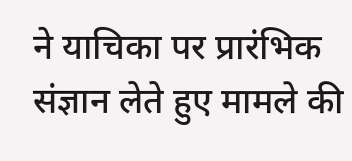ने याचिका पर प्रारंभिक संज्ञान लेते हुए मामले की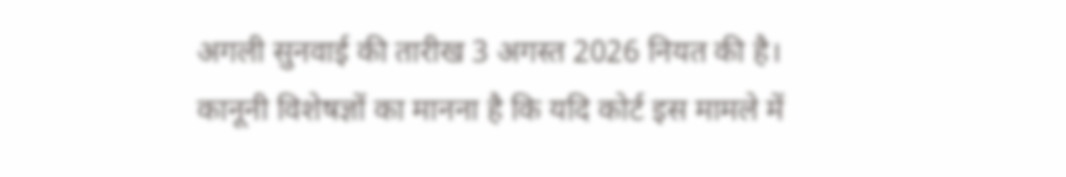अगली सुनवाई की तारीख 3 अगस्त 2026 नियत की है। कानूनी विशेषज्ञों का मानना है कि यदि कोर्ट इस मामले में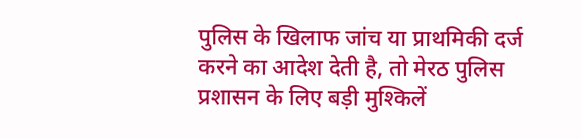पुलिस के खिलाफ जांच या प्राथमिकी दर्ज करने का आदेश देती है, तो मेरठ पुलिस प्रशासन के लिए बड़ी मुश्किलें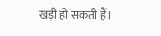खड़ी हो सकती हैं।